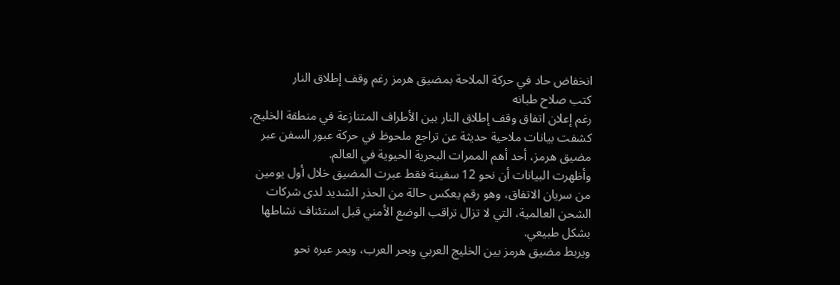انخفاض حاد في حركة الملاحة بمضيق هرمز رغم وقف إطلاق النار
كتب صلاح طبانه
رغم إعلان اتفاق وقف إطلاق النار بين الأطراف المتنازعة في منطقة الخليج، كشفت بيانات ملاحية حديثة عن تراجع ملحوظ في حركة عبور السفن عبر مضيق هرمز، أحد أهم الممرات البحرية الحيوية في العالم.
وأظهرت البيانات أن نحو 12 سفينة فقط عبرت المضيق خلال أول يومين من سريان الاتفاق، وهو رقم يعكس حالة من الحذر الشديد لدى شركات الشحن العالمية، التي لا تزال تراقب الوضع الأمني قبل استئناف نشاطها بشكل طبيعي.
ويربط مضيق هرمز بين الخليج العربي وبحر العرب، ويمر عبره نحو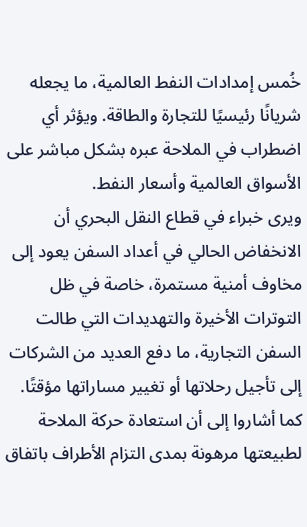خُمس إمدادات النفط العالمية، ما يجعله شريانًا رئيسيًا للتجارة والطاقة. ويؤثر أي اضطراب في الملاحة عبره بشكل مباشر على الأسواق العالمية وأسعار النفط.
ويرى خبراء في قطاع النقل البحري أن الانخفاض الحالي في أعداد السفن يعود إلى مخاوف أمنية مستمرة، خاصة في ظل التوترات الأخيرة والتهديدات التي طالت السفن التجارية، ما دفع العديد من الشركات إلى تأجيل رحلاتها أو تغيير مساراتها مؤقتًا.
كما أشاروا إلى أن استعادة حركة الملاحة لطبيعتها مرهونة بمدى التزام الأطراف باتفاق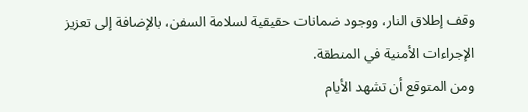وقف إطلاق النار، ووجود ضمانات حقيقية لسلامة السفن، بالإضافة إلى تعزيز الإجراءات الأمنية في المنطقة.
ومن المتوقع أن تشهد الأيام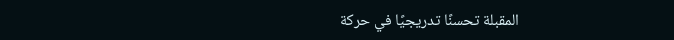المقبلة تحسنًا تدريجيًا في حركة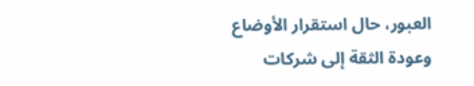العبور، حال استقرار الأوضاع وعودة الثقة إلى شركات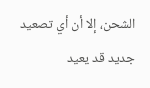الشحن، إلا أن أي تصعيد جديد قد يعيد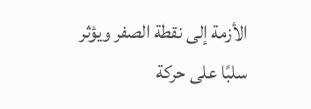الأزمة إلى نقطة الصفر ويؤثر سلبًا على حركة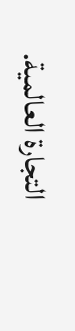التجارة العالمية.